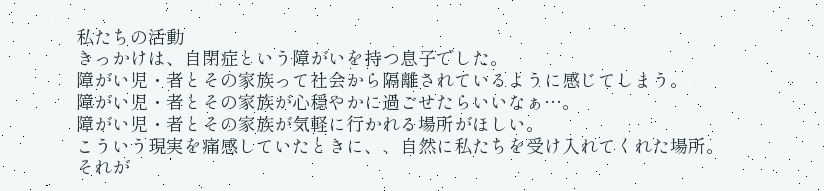私たちの活動
きっかけは、自閉症という障がいを持つ息子でした。
障がい児・者とその家族って社会から隔離されているように感じてしまう。
障がい児・者とその家族が心穏やかに過ごせたらいいなぁ…。
障がい児・者とその家族が気軽に行かれる場所がほしい。
こういう現実を痛感していたときに、、自然に私たちを受け入れてくれた場所。
それが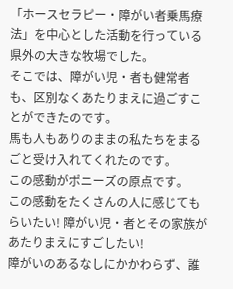「ホースセラピー・障がい者乗馬療法」を中心とした活動を行っている県外の大きな牧場でした。
そこでは、障がい児・者も健常者も、区別なくあたりまえに過ごすことができたのです。
馬も人もありのままの私たちをまるごと受け入れてくれたのです。
この感動がポニーズの原点です。
この感動をたくさんの人に感じてもらいたい! 障がい児・者とその家族があたりまえにすごしたい!
障がいのあるなしにかかわらず、誰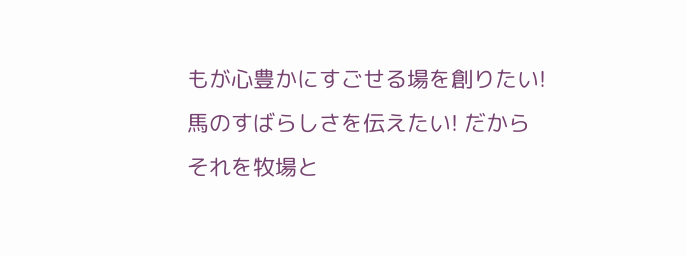もが心豊かにすごせる場を創りたい!
馬のすばらしさを伝えたい! だからそれを牧場と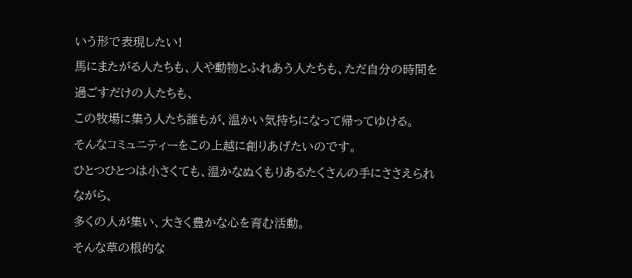いう形で表現したい!
馬にまたがる人たちも、人や動物とふれあう人たちも、ただ自分の時間を過ごすだけの人たちも、
この牧場に集う人たち誰もが、温かい気持ちになって帰ってゆける。
そんなコミュニティーをこの上越に創りあげたいのです。
ひとつひとつは小さくても、温かなぬくもりあるたくさんの手にささえられながら、
多くの人が集い、大きく豊かな心を育む活動。
そんな草の根的な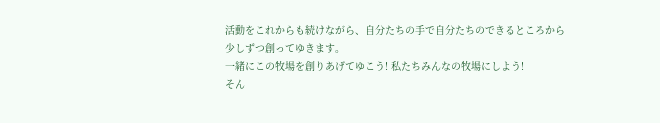活動をこれからも続けながら、自分たちの手で自分たちのできるところから
少しずつ創ってゆきます。
一緒にこの牧場を創りあげてゆこう! 私たちみんなの牧場にしよう!
そん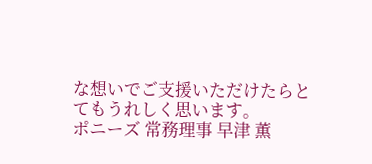な想いでご支援いただけたらとてもうれしく思います。
ポニーズ 常務理事 早津 薫